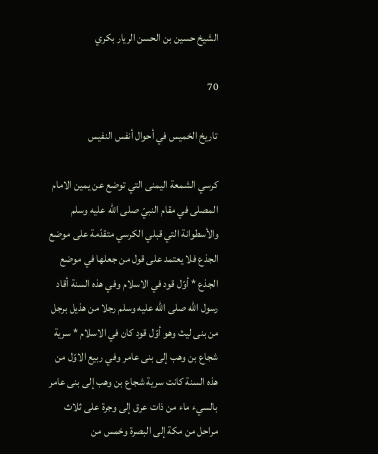الشيخ حسين بن الحسن الريار بكري

70

تاريخ الخميس في أحوال أنفس النفيس

كرسي الشمعة اليمنى التي توضع عن يمين الامام المصلى في مقام النبيّ صلى اللّه عليه وسلم والأسطوانة التي قبلي الكرسي متقدّمة على موضع الجذع فلا يعتمد على قول من جعلها في موضع الجذع * أوّل قود في الاسلام وفي هذه السنة أقاد رسول اللّه صلى اللّه عليه وسلم رجلا من هذيل برجل من بنى ليث وهو أوّل قود كان في الاسلام * سرية شجاع بن وهب إلى بنى عامر وفي ربيع الاوّل من هذه السنة كانت سرية شجاع بن وهب إلى بنى عامر بالسيء ماء من ذات عرق إلى وجرة على ثلاث مراحل من مكة إلى البصرة وخمس من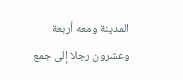المدينة ومعه أربعة وعشرون رجلا إلى جمع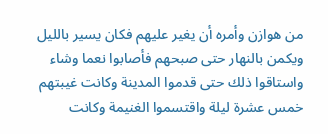من هوازن وأمره أن يغير عليهم فكان يسير بالليل ويكمن بالنهار حتى صبحهم فأصابوا نعما وشاء واستاقوا ذلك حتى قدموا المدينة وكانت غيبتهم خمس عشرة ليلة واقتسموا الغنيمة وكانت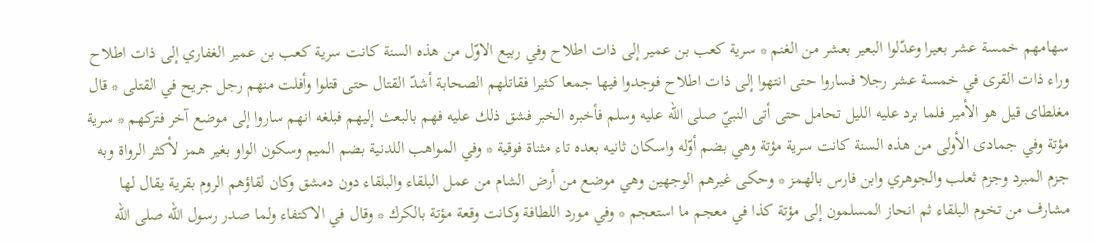سهامهم خمسة عشر بعيرا وعدّلوا البعير بعشر من الغنم * سرية كعب بن عمير إلى ذات اطلاح وفي ربيع الاوّل من هذه السنة كانت سرية كعب بن عمير الغفاري إلى ذات اطلاح وراء ذات القرى في خمسة عشر رجلا فساروا حتى انتهوا إلى ذات اطلاح فوجدوا فيها جمعا كثيرا فقاتلهم الصحابة أشدّ القتال حتى قتلوا وأفلت منهم رجل جريح في القتلى * قال مغلطاى قيل هو الأمير فلما برد عليه الليل تحامل حتى أتى النبيّ صلى اللّه عليه وسلم فأخبره الخبر فشق ذلك عليه فهم بالبعث إليهم فبلغه انهم ساروا إلى موضع آخر فتركهم * سرية مؤتة وفي جمادى الأولى من هذه السنة كانت سرية مؤتة وهي بضم أوّله واسكان ثانيه بعده تاء مثناة فوقية * وفي المواهب اللدنية بضم الميم وسكون الواو بغير همز لأكثر الرواة وبه جزم المبرد وجزم ثعلب والجوهري وابن فارس بالهمز * وحكى غيرهم الوجهين وهي موضع من أرض الشام من عمل البلقاء والبلقاء دون دمشق وكان لقاؤهم الروم بقرية يقال لها مشارف من تخوم البلقاء ثم انحاز المسلمون إلى مؤتة كذا في معجم ما استعجم * وفي مورد اللطافة وكانت وقعة مؤتة بالكرك * وقال في الاكتفاء ولما صدر رسول اللّه صلى اللّه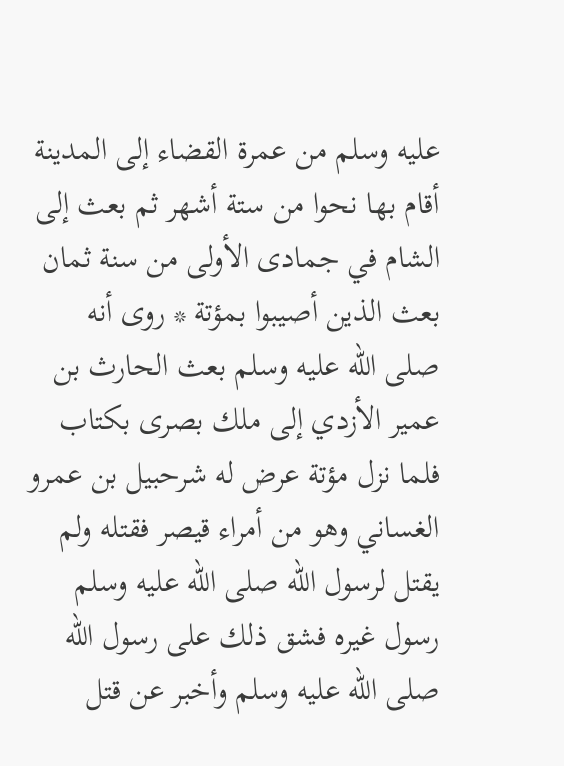عليه وسلم من عمرة القضاء إلى المدينة أقام بها نحوا من ستة أشهر ثم بعث إلى الشام في جمادى الأولى من سنة ثمان بعث الذين أصيبوا بمؤتة * روى أنه صلى اللّه عليه وسلم بعث الحارث بن عمير الأزدي إلى ملك بصرى بكتاب فلما نزل مؤتة عرض له شرحبيل بن عمرو الغساني وهو من أمراء قيصر فقتله ولم يقتل لرسول اللّه صلى اللّه عليه وسلم رسول غيره فشق ذلك على رسول اللّه صلى اللّه عليه وسلم وأخبر عن قتل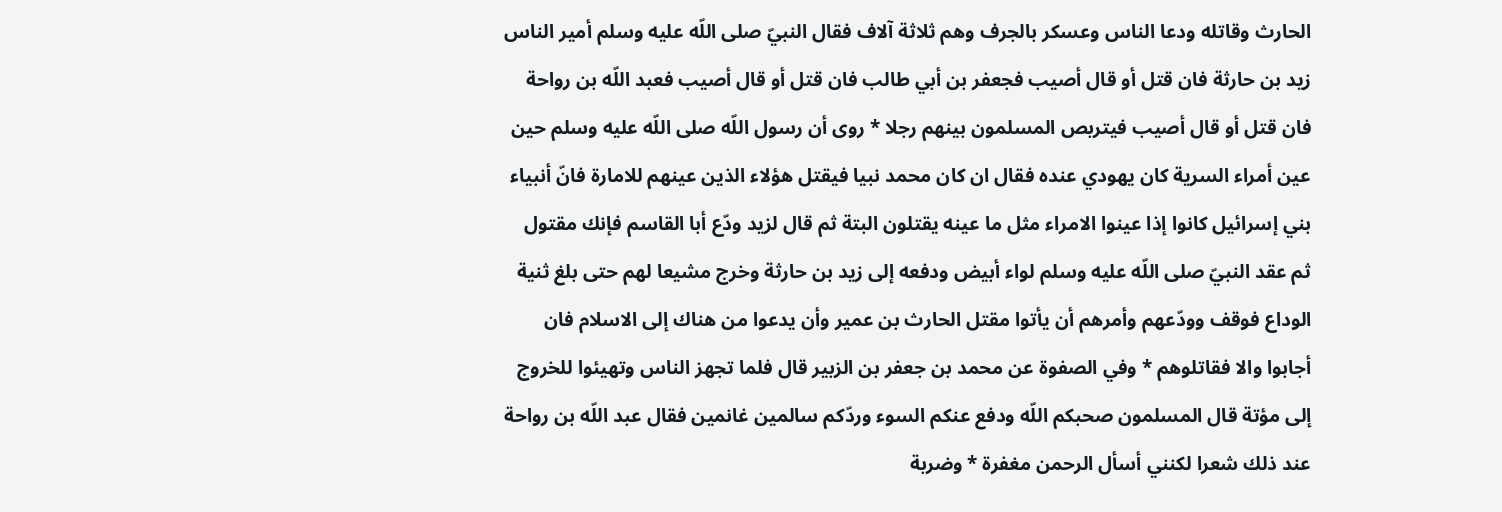الحارث وقاتله ودعا الناس وعسكر بالجرف وهم ثلاثة آلاف فقال النبيّ صلى اللّه عليه وسلم أمير الناس زيد بن حارثة فان قتل أو قال أصيب فجعفر بن أبي طالب فان قتل أو قال أصيب فعبد اللّه بن رواحة فان قتل أو قال أصيب فيتربص المسلمون بينهم رجلا * روى أن رسول اللّه صلى اللّه عليه وسلم حين عين أمراء السرية كان يهودي عنده فقال ان كان محمد نبيا فيقتل هؤلاء الذين عينهم للامارة فانّ أنبياء بني إسرائيل كانوا إذا عينوا الامراء مثل ما عينه يقتلون البتة ثم قال لزيد ودّع أبا القاسم فإنك مقتول ثم عقد النبيّ صلى اللّه عليه وسلم لواء أبيض ودفعه إلى زيد بن حارثة وخرج مشيعا لهم حتى بلغ ثنية الوداع فوقف وودّعهم وأمرهم أن يأتوا مقتل الحارث بن عمير وأن يدعوا من هناك إلى الاسلام فان أجابوا والا فقاتلوهم * وفي الصفوة عن محمد بن جعفر بن الزبير قال فلما تجهز الناس وتهيئوا للخروج إلى مؤتة قال المسلمون صحبكم اللّه ودفع عنكم السوء وردّكم سالمين غانمين فقال عبد اللّه بن رواحة عند ذلك شعرا لكنني أسأل الرحمن مغفرة * وضربة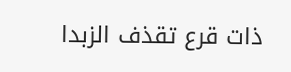ذات قرع تقذف الزبدا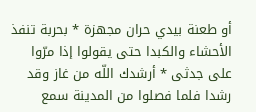أو طعنة بيدي حران مجهزة * بحربة تنفذ الأحشاء والكبدا حتى يقولوا إذا مرّوا على جدثى * أرشدك اللّه من غاز وقد رشدا فلما فصلوا من المدينة سمع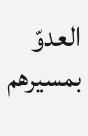العدوّ بمسيرهم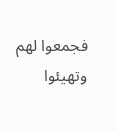فجمعوا لهم وتهيئوا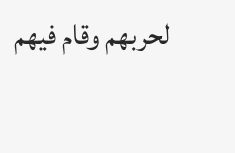لحربهم وقام فيهم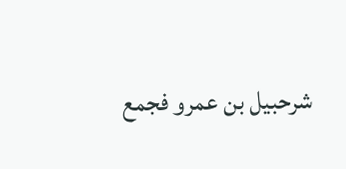شرحبيل بن عمرو فجمع